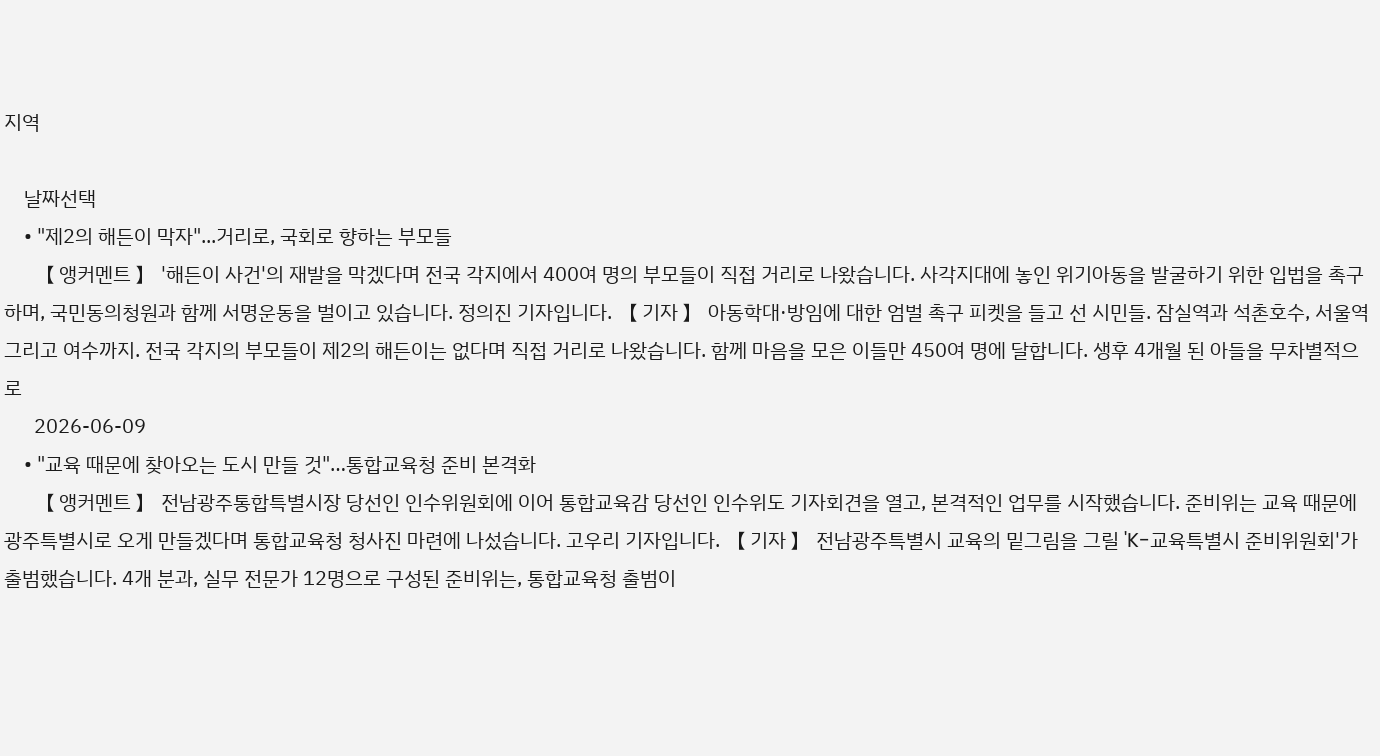지역

    날짜선택
    • "제2의 해든이 막자"...거리로, 국회로 향하는 부모들
      【 앵커멘트 】 '해든이 사건'의 재발을 막겠다며 전국 각지에서 400여 명의 부모들이 직접 거리로 나왔습니다. 사각지대에 놓인 위기아동을 발굴하기 위한 입법을 촉구하며, 국민동의청원과 함께 서명운동을 벌이고 있습니다. 정의진 기자입니다. 【 기자 】 아동학대·방임에 대한 엄벌 촉구 피켓을 들고 선 시민들. 잠실역과 석촌호수, 서울역 그리고 여수까지. 전국 각지의 부모들이 제2의 해든이는 없다며 직접 거리로 나왔습니다. 함께 마음을 모은 이들만 450여 명에 달합니다. 생후 4개월 된 아들을 무차별적으로
      2026-06-09
    • "교육 때문에 찾아오는 도시 만들 것"…통합교육청 준비 본격화
      【 앵커멘트 】 전남광주통합특별시장 당선인 인수위원회에 이어 통합교육감 당선인 인수위도 기자회견을 열고, 본격적인 업무를 시작했습니다. 준비위는 교육 때문에 광주특별시로 오게 만들겠다며 통합교육청 청사진 마련에 나섰습니다. 고우리 기자입니다. 【 기자 】 전남광주특별시 교육의 밑그림을 그릴 'K-교육특별시 준비위원회'가 출범했습니다. 4개 분과, 실무 전문가 12명으로 구성된 준비위는, 통합교육청 출범이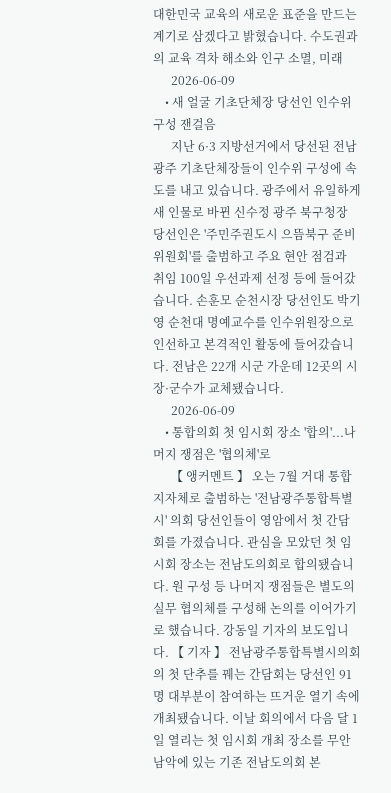대한민국 교육의 새로운 표준을 만드는 계기로 삼겠다고 밝혔습니다. 수도권과의 교육 격차 해소와 인구 소멸, 미래
      2026-06-09
    • 새 얼굴 기초단체장 당선인 인수위 구성 잰걸음
      지난 6·3 지방선거에서 당선된 전남광주 기초단체장들이 인수위 구성에 속도를 내고 있습니다. 광주에서 유일하게 새 인물로 바뀐 신수정 광주 북구청장 당선인은 '주민주권도시 으뜸북구 준비위원회'를 출범하고 주요 현안 점검과 취임 100일 우선과제 선정 등에 들어갔습니다. 손훈모 순천시장 당선인도 박기영 순천대 명예교수를 인수위원장으로 인선하고 본격적인 활동에 들어갔습니다. 전남은 22개 시군 가운데 12곳의 시장·군수가 교체됐습니다.
      2026-06-09
    • 통합의회 첫 임시회 장소 '합의'...나머지 쟁점은 '협의체'로
      【 앵커멘트 】 오는 7월 거대 통합 지자체로 출범하는 '전남광주통합특별시' 의회 당선인들이 영암에서 첫 간담회를 가졌습니다. 관심을 모았던 첫 임시회 장소는 전남도의회로 합의됐습니다. 원 구성 등 나머지 쟁점들은 별도의 실무 협의체를 구성해 논의를 이어가기로 했습니다. 강동일 기자의 보도입니다. 【 기자 】 전남광주통합특별시의회의 첫 단추를 꿰는 간담회는 당선인 91명 대부분이 참여하는 뜨거운 열기 속에 개최됐습니다. 이날 회의에서 다음 달 1일 열리는 첫 임시회 개최 장소를 무안 남악에 있는 기존 전남도의회 본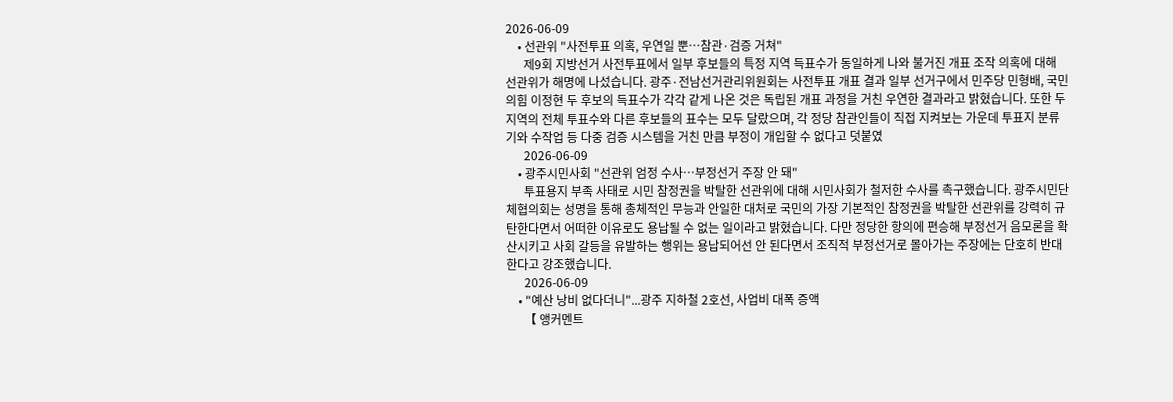2026-06-09
    • 선관위 "사전투표 의혹, 우연일 뿐…참관·검증 거쳐"
      제9회 지방선거 사전투표에서 일부 후보들의 특정 지역 득표수가 동일하게 나와 불거진 개표 조작 의혹에 대해 선관위가 해명에 나섰습니다. 광주·전남선거관리위원회는 사전투표 개표 결과 일부 선거구에서 민주당 민형배, 국민의힘 이정현 두 후보의 득표수가 각각 같게 나온 것은 독립된 개표 과정을 거친 우연한 결과라고 밝혔습니다. 또한 두 지역의 전체 투표수와 다른 후보들의 표수는 모두 달랐으며, 각 정당 참관인들이 직접 지켜보는 가운데 투표지 분류기와 수작업 등 다중 검증 시스템을 거친 만큼 부정이 개입할 수 없다고 덧붙였
      2026-06-09
    • 광주시민사회 "선관위 엄정 수사…부정선거 주장 안 돼"
      투표용지 부족 사태로 시민 참정권을 박탈한 선관위에 대해 시민사회가 철저한 수사를 촉구했습니다. 광주시민단체협의회는 성명을 통해 총체적인 무능과 안일한 대처로 국민의 가장 기본적인 참정권을 박탈한 선관위를 강력히 규탄한다면서 어떠한 이유로도 용납될 수 없는 일이라고 밝혔습니다. 다만 정당한 항의에 편승해 부정선거 음모론을 확산시키고 사회 갈등을 유발하는 행위는 용납되어선 안 된다면서 조직적 부정선거로 몰아가는 주장에는 단호히 반대한다고 강조했습니다.
      2026-06-09
    • "예산 낭비 없다더니"...광주 지하철 2호선, 사업비 대폭 증액
      【 앵커멘트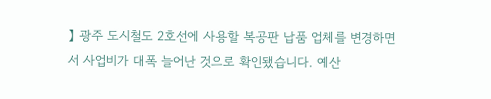】 광주 도시철도 2호선에 사용할 복공판 납품 업체를 변경하면서 사업비가 대폭 늘어난 것으로 확인됐습니다. 예산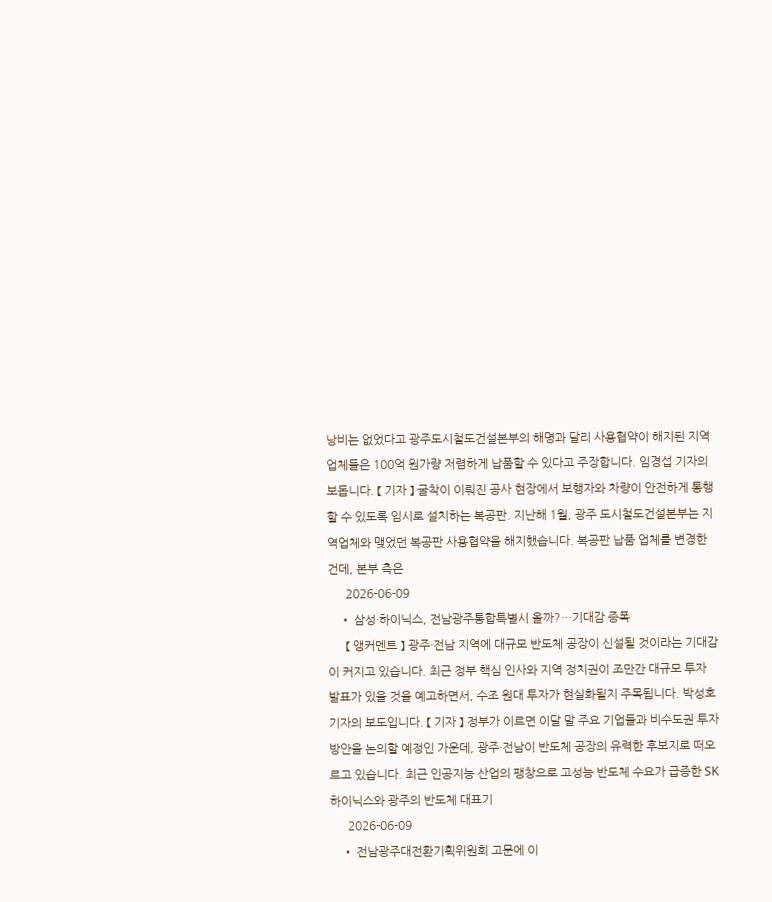낭비는 없었다고 광주도시철도건설본부의 해명과 달리 사용협약이 해지된 지역 업체들은 100억 원가량 저렴하게 납품할 수 있다고 주장합니다. 임경섭 기자의 보돕니다. 【 기자 】 굴착이 이뤄진 공사 현장에서 보행자와 차량이 안전하게 통행할 수 있도록 임시로 설치하는 복공판. 지난해 1월, 광주 도시철도건설본부는 지역업체와 맺었던 복공판 사용협약을 해지했습니다. 복공판 납품 업체를 변경한 건데, 본부 측은
      2026-06-09
    • 삼성·하이닉스, 전남광주통합특별시 올까?…기대감 증폭
      【 앵커멘트 】 광주·전남 지역에 대규모 반도체 공장이 신설될 것이라는 기대감이 커지고 있습니다. 최근 정부 핵심 인사와 지역 정치권이 조만간 대규모 투자 발표가 있을 것을 예고하면서, 수조 원대 투자가 현실화될지 주목됩니다. 박성호 기자의 보도입니다. 【 기자 】 정부가 이르면 이달 말 주요 기업들과 비수도권 투자 방안을 논의할 예정인 가운데, 광주·전남이 반도체 공장의 유력한 후보지로 떠오르고 있습니다. 최근 인공지능 산업의 팽창으로 고성능 반도체 수요가 급증한 SK하이닉스와 광주의 반도체 대표기
      2026-06-09
    • 전남광주대전환기획위원회 고문에 이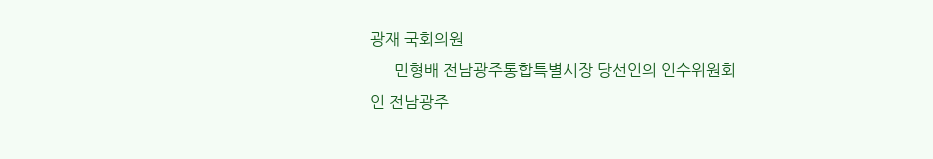광재 국회의원
      민형배 전남광주통합특별시장 당선인의 인수위원회인 전남광주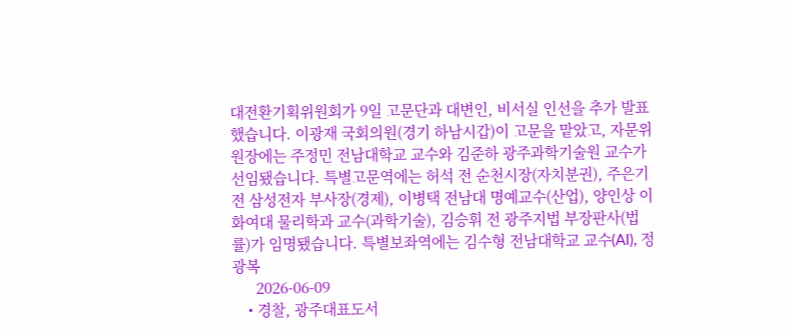대전환기획위원회가 9일 고문단과 대변인, 비서실 인선을 추가 발표했습니다. 이광재 국회의원(경기 하남시갑)이 고문을 맡았고, 자문위원장에는 주정민 전남대학교 교수와 김준하 광주과학기술원 교수가 선임됐습니다. 특별고문역에는 허석 전 순천시장(자치분권), 주은기 전 삼성전자 부사장(경제), 이병택 전남대 명예교수(산업), 양인상 이화여대 물리학과 교수(과학기술), 김승휘 전 광주지법 부장판사(법률)가 임명됐습니다. 특별보좌역에는 김수형 전남대학교 교수(AI), 정광복
      2026-06-09
    • 경찰, 광주대표도서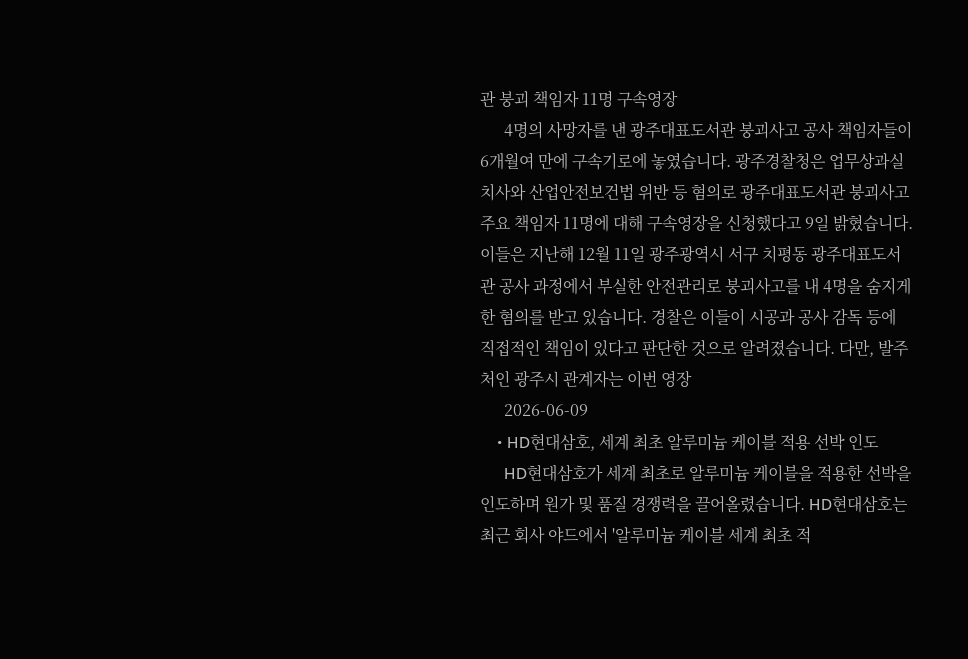관 붕괴 책임자 11명 구속영장
      4명의 사망자를 낸 광주대표도서관 붕괴사고 공사 책임자들이 6개월여 만에 구속기로에 놓였습니다. 광주경찰청은 업무상과실치사와 산업안전보건법 위반 등 혐의로 광주대표도서관 붕괴사고 주요 책임자 11명에 대해 구속영장을 신청했다고 9일 밝혔습니다. 이들은 지난해 12월 11일 광주광역시 서구 치평동 광주대표도서관 공사 과정에서 부실한 안전관리로 붕괴사고를 내 4명을 숨지게 한 혐의를 받고 있습니다. 경찰은 이들이 시공과 공사 감독 등에 직접적인 책임이 있다고 판단한 것으로 알려졌습니다. 다만, 발주처인 광주시 관계자는 이번 영장
      2026-06-09
    • HD현대삼호, 세계 최초 알루미늄 케이블 적용 선박 인도
      HD현대삼호가 세계 최초로 알루미늄 케이블을 적용한 선박을 인도하며 원가 및 품질 경쟁력을 끌어올렸습니다. HD현대삼호는 최근 회사 야드에서 '알루미늄 케이블 세계 최초 적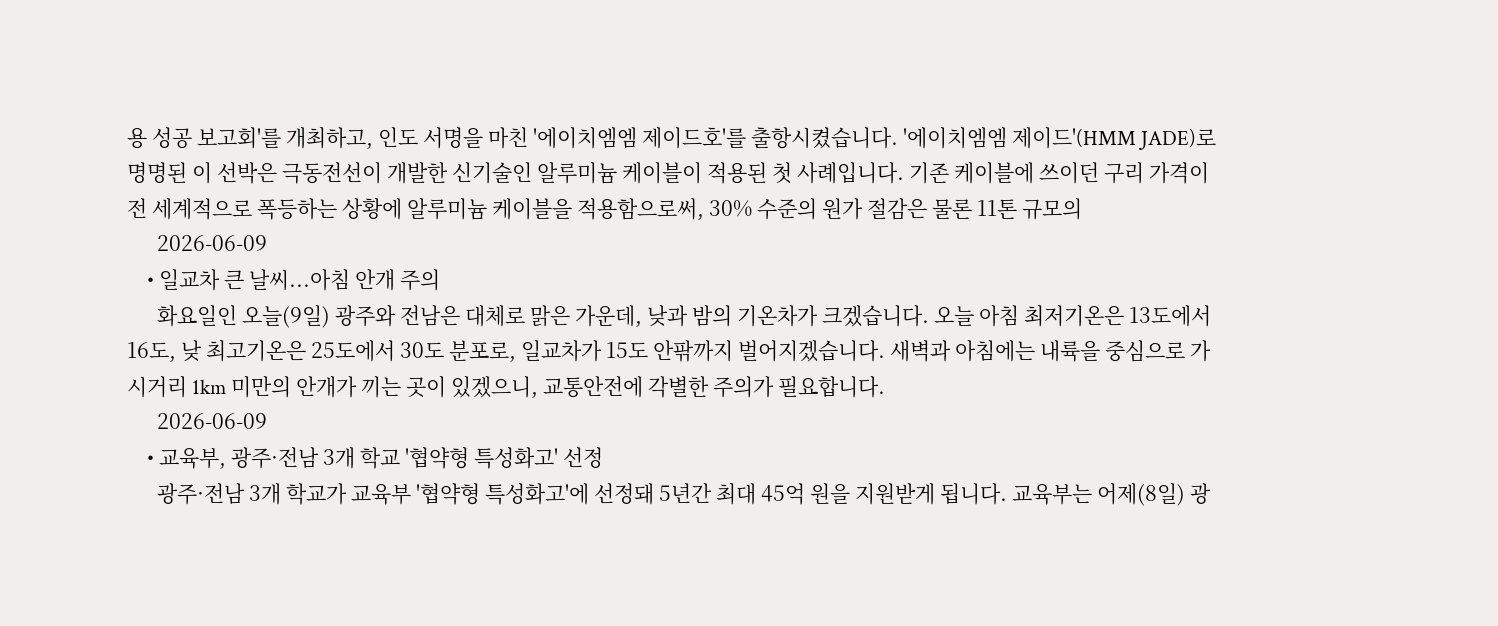용 성공 보고회'를 개최하고, 인도 서명을 마친 '에이치엠엠 제이드호'를 출항시켰습니다. '에이치엠엠 제이드'(HMM JADE)로 명명된 이 선박은 극동전선이 개발한 신기술인 알루미늄 케이블이 적용된 첫 사례입니다. 기존 케이블에 쓰이던 구리 가격이 전 세계적으로 폭등하는 상황에 알루미늄 케이블을 적용함으로써, 30% 수준의 원가 절감은 물론 11톤 규모의
      2026-06-09
    • 일교차 큰 날씨...아침 안개 주의
      화요일인 오늘(9일) 광주와 전남은 대체로 맑은 가운데, 낮과 밤의 기온차가 크겠습니다. 오늘 아침 최저기온은 13도에서 16도, 낮 최고기온은 25도에서 30도 분포로, 일교차가 15도 안팎까지 벌어지겠습니다. 새벽과 아침에는 내륙을 중심으로 가시거리 1km 미만의 안개가 끼는 곳이 있겠으니, 교통안전에 각별한 주의가 필요합니다.
      2026-06-09
    • 교육부, 광주·전남 3개 학교 '협약형 특성화고' 선정
      광주·전남 3개 학교가 교육부 '협약형 특성화고'에 선정돼 5년간 최대 45억 원을 지원받게 됩니다. 교육부는 어제(8일) 광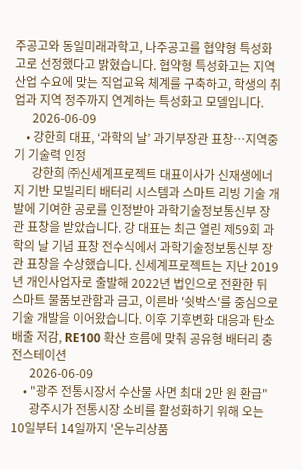주공고와 동일미래과학고, 나주공고를 협약형 특성화고로 선정했다고 밝혔습니다. 협약형 특성화고는 지역 산업 수요에 맞는 직업교육 체계를 구축하고, 학생의 취업과 지역 정주까지 연계하는 특성화고 모델입니다.
      2026-06-09
    • 강한희 대표, ‘과학의 날’ 과기부장관 표창…지역중기 기술력 인정
      강한희 ㈜신세계프로젝트 대표이사가 신재생에너지 기반 모빌리티 배터리 시스템과 스마트 리빙 기술 개발에 기여한 공로를 인정받아 과학기술정보통신부 장관 표창을 받았습니다. 강 대표는 최근 열린 제59회 과학의 날 기념 표창 전수식에서 과학기술정보통신부 장관 표창을 수상했습니다. 신세계프로젝트는 지난 2019년 개인사업자로 출발해 2022년 법인으로 전환한 뒤 스마트 물품보관함과 금고, 이른바 '쉿박스'를 중심으로 기술 개발을 이어왔습니다. 이후 기후변화 대응과 탄소배출 저감, RE100 확산 흐름에 맞춰 공유형 배터리 충전스테이션
      2026-06-09
    • "광주 전통시장서 수산물 사면 최대 2만 원 환급"
      광주시가 전통시장 소비를 활성화하기 위해 오는 10일부터 14일까지 '온누리상품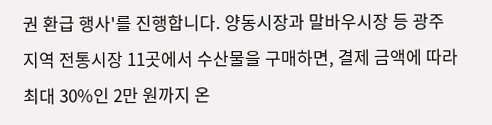권 환급 행사'를 진행합니다. 양동시장과 말바우시장 등 광주 지역 전통시장 11곳에서 수산물을 구매하면, 결제 금액에 따라 최대 30%인 2만 원까지 온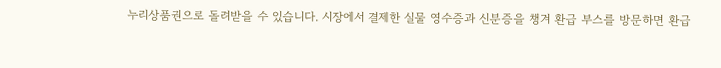누리상품권으로 돌려받을 수 있습니다. 시장에서 결제한 실물 영수증과 신분증을 챙겨 환급 부스를 방문하면 환급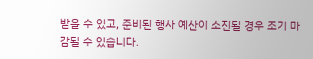받을 수 있고, 준비된 행사 예산이 소진될 경우 조기 마감될 수 있습니다.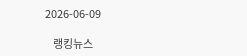2026-06-09

    랭킹뉴스